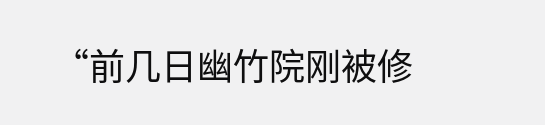“前几日幽竹院刚被修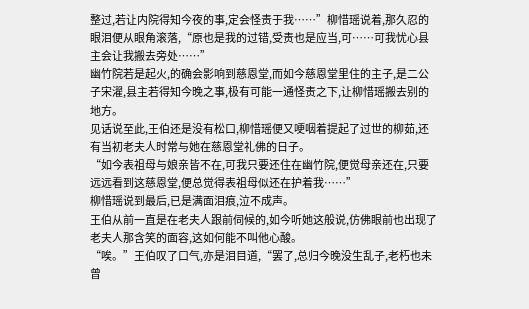整过,若让内院得知今夜的事,定会怪责于我……”柳惜瑶说着,那久忍的眼泪便从眼角滚落,“原也是我的过错,受责也是应当,可……可我忧心县主会让我搬去旁处……”
幽竹院若是起火,的确会影响到慈恩堂,而如今慈恩堂里住的主子,是二公子宋濯,县主若得知今晚之事,极有可能一通怪责之下,让柳惜瑶搬去别的地方。
见话说至此,王伯还是没有松口,柳惜瑶便又哽咽着提起了过世的柳茹,还有当初老夫人时常与她在慈恩堂礼佛的日子。
“如今表祖母与娘亲皆不在,可我只要还住在幽竹院,便觉母亲还在,只要远远看到这慈恩堂,便总觉得表祖母似还在护着我……”
柳惜瑶说到最后,已是满面泪痕,泣不成声。
王伯从前一直是在老夫人跟前伺候的,如今听她这般说,仿佛眼前也出现了老夫人那含笑的面容,这如何能不叫他心酸。
“唉。”王伯叹了口气,亦是泪目道,“罢了,总归今晚没生乱子,老朽也未曾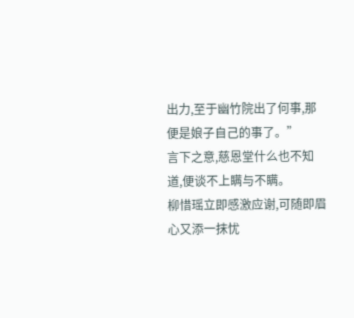出力,至于幽竹院出了何事,那便是娘子自己的事了。”
言下之意,慈恩堂什么也不知道,便谈不上瞒与不瞒。
柳惜瑶立即感激应谢,可随即眉心又添一抹忧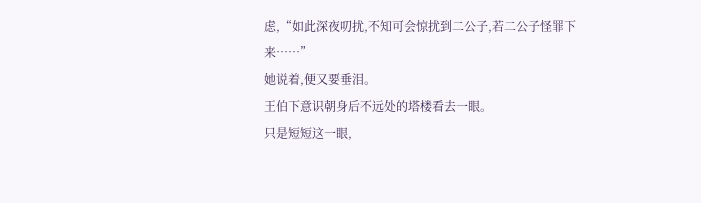虑,“如此深夜叨扰,不知可会惊扰到二公子,若二公子怪罪下来……”
她说着,便又要垂泪。
王伯下意识朝身后不远处的塔楼看去一眼。
只是短短这一眼,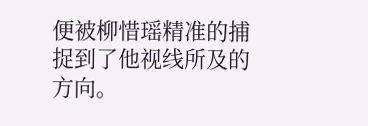便被柳惜瑶精准的捕捉到了他视线所及的方向。